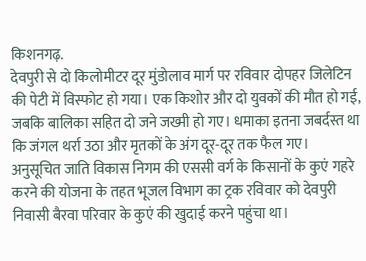किशनगढ़.
देवपुरी से दो किलोमीटर दूर मुंडोलाव मार्ग पर रविवार दोपहर जिलेटिन की पेटी में विस्फोट हो गया। एक किशोर और दो युवकों की मौत हो गई, जबकि बालिका सहित दो जने जख्मी हो गए। धमाका इतना जबर्दस्त था कि जंगल थर्रा उठा और मृतकों के अंग दूर-दूर तक फैल गए।
अनुसूचित जाति विकास निगम की एससी वर्ग के किसानों के कुएं गहरे करने की योजना के तहत भूजल विभाग का ट्रक रविवार को देवपुरी निवासी बैरवा परिवार के कुएं की खुदाई करने पहुंचा था।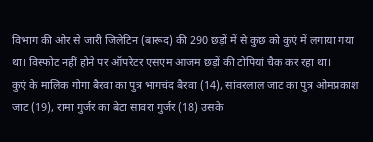विभाग की ओर से जारी जिलेटिन (बारूद) की 290 छड़ों में से कुछ को कुएं में लगाया गया था। विस्फोट नहीं होने पर ऑपरेटर एसएम आजम छड़ों की टोपियां चैक कर रहा था।
कुएं के मालिक गोगा बैरवा का पुत्र भागचंद बैरवा (14), सांवरलाल जाट का पुत्र ओमप्रकाश जाट (19), रामा गुर्जर का बेटा सावरा गुर्जर (18) उसके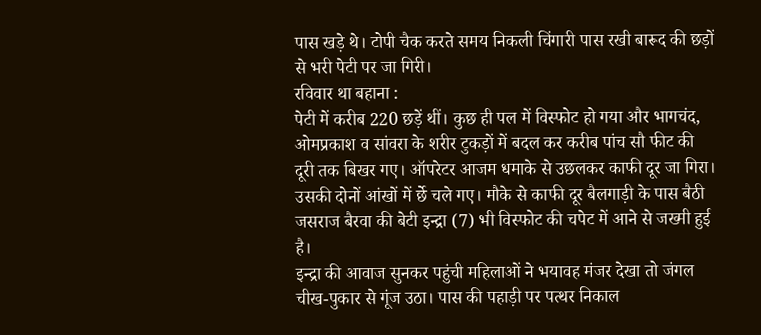पास खड़े थे। टोपी चैक करते समय निकली चिंगारी पास रखी बारूद की छड़ों से भरी पेटी पर जा गिरी।
रविवार था बहाना :
पेटी में करीब 220 छड़ें थीं। कुछ ही पल में विस्फोट हो गया और भागचंद, ओमप्रकाश व सांवरा के शरीर टुकड़ों में बदल कर करीब पांच सौ फीट की दूरी तक बिखर गए। ऑपरेटर आजम धमाके से उछलकर काफी दूर जा गिरा। उसकी दोनों आंखों में र्छे चले गए। मौके से काफी दूर बैलगाड़ी के पास बैठी जसराज बैरवा की बेटी इन्द्रा (7) भी विस्फोट की चपेट में आने से जख्मी हुई है।
इन्द्रा की आवाज सुनकर पहुंची महिलाओं ने भयावह मंजर देखा तो जंगल चीख-पुकार से गूंज उठा। पास की पहाड़ी पर पत्थर निकाल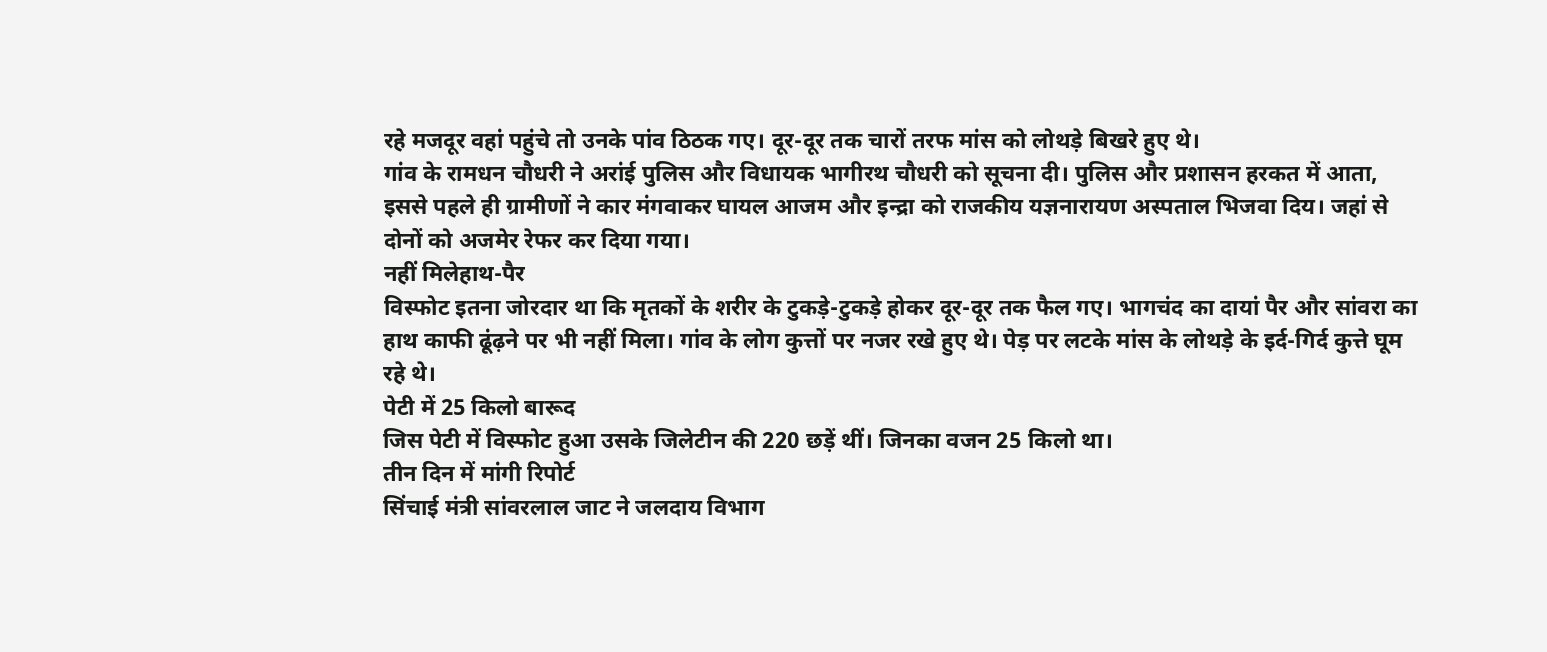रहे मजदूर वहां पहुंचे तो उनके पांव ठिठक गए। दूर-दूर तक चारों तरफ मांस को लोथड़े बिखरे हुए थे।
गांव के रामधन चौधरी ने अरांई पुलिस और विधायक भागीरथ चौधरी को सूचना दी। पुलिस और प्रशासन हरकत में आता, इससे पहले ही ग्रामीणों ने कार मंगवाकर घायल आजम और इन्द्रा को राजकीय यज्ञनारायण अस्पताल भिजवा दिय। जहां से दोनों को अजमेर रेफर कर दिया गया।
नहीं मिलेहाथ-पैर
विस्फोट इतना जोरदार था कि मृतकों के शरीर के टुकड़े-टुकड़े होकर दूर-दूर तक फैल गए। भागचंद का दायां पैर और सांवरा का हाथ काफी ढूंढ़ने पर भी नहीं मिला। गांव के लोग कुत्तों पर नजर रखे हुए थे। पेड़ पर लटके मांस के लोथड़े के इर्द-गिर्द कुत्ते घूम रहे थे।
पेटी में 25 किलो बारूद
जिस पेटी में विस्फोट हुआ उसके जिलेटीन की 220 छड़ें थीं। जिनका वजन 25 किलो था।
तीन दिन में मांगी रिपोर्ट
सिंचाई मंत्री सांवरलाल जाट ने जलदाय विभाग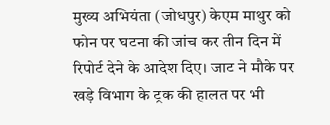मुख्य अभियंता (जोधपुर) केएम माथुर को फोन पर घटना की जांच कर तीन दिन में रिपोर्ट देने के आदेश दिए। जाट ने मौके पर खड़े विभाग के ट्रक की हालत पर भी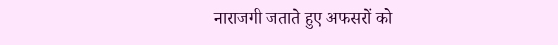नाराजगी जताते हुए अफसरों को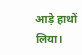आड़े हाथों लिया।